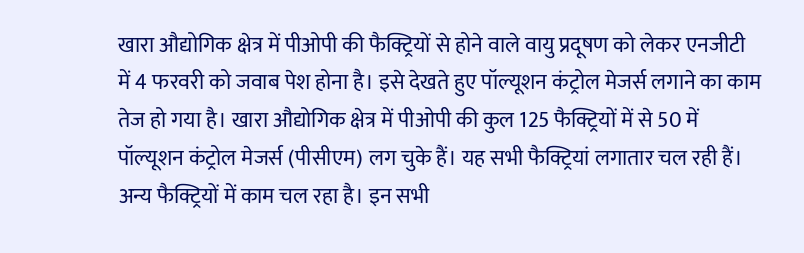खारा औद्योगिक क्षेत्र में पीओपी की फैक्ट्रियों से होने वाले वायु प्रदूषण को लेकर एनजीटी में 4 फरवरी को जवाब पेश होना है। इसे देखते हुए पॉल्यूशन कंट्रोल मेजर्स लगाने का काम तेज हो गया है। खारा औद्योगिक क्षेत्र में पीओपी की कुल 125 फैक्ट्रियों में से 50 में पॉल्यूशन कंट्रोल मेजर्स (पीसीएम) लग चुके हैं। यह सभी फैक्ट्रियां लगातार चल रही हैं। अन्य फैक्ट्रियों में काम चल रहा है। इन सभी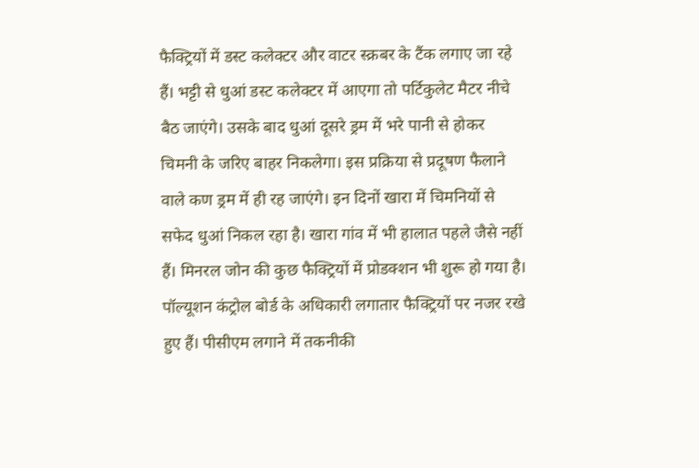फैक्ट्रियों में डस्ट कलेक्टर और वाटर स्क्रबर के टैंक लगाए जा रहे हैं। भट्टी से धुआं डस्ट कलेक्टर में आएगा तो पर्टिकुलेट मैटर नीचे बैठ जाएंगे। उसके बाद धुआं दूसरे ड्रम में भरे पानी से होकर चिमनी के जरिए बाहर निकलेगा। इस प्रक्रिया से प्रदूषण फैलाने वाले कण ड्रम में ही रह जाएंगे। इन दिनों खारा में चिमनियों से सफेद धुआं निकल रहा है। खारा गांव में भी हालात पहले जैसे नहीं हैं। मिनरल जोन की कुछ फैक्ट्रियों में प्रोडक्शन भी शुरू हो गया है। पॉल्यूशन कंट्रोल बोर्ड के अधिकारी लगातार फैक्ट्रियों पर नजर रखे हुए हैं। पीसीएम लगाने में तकनीकी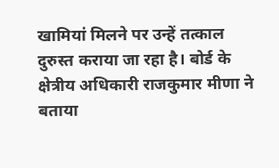खामियां मिलने पर उन्हें तत्काल दुरुस्त कराया जा रहा है। बोर्ड के क्षेत्रीय अधिकारी राजकुमार मीणा ने बताया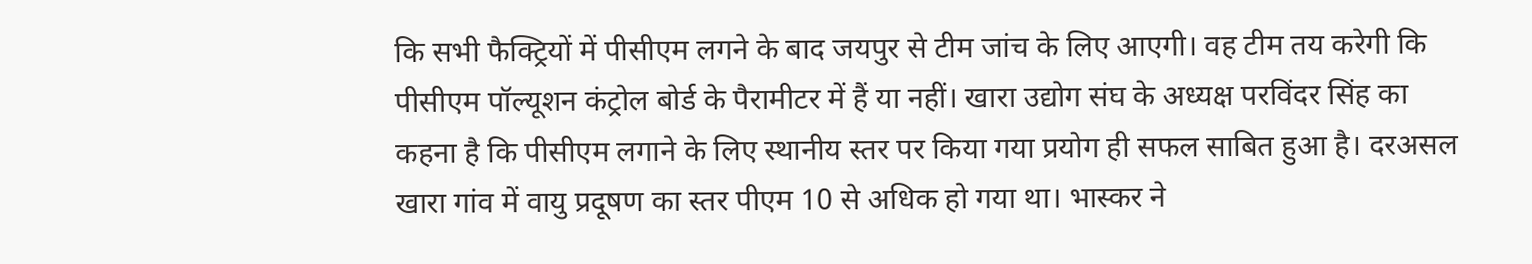कि सभी फैक्ट्रियों में पीसीएम लगने के बाद जयपुर से टीम जांच के लिए आएगी। वह टीम तय करेगी कि पीसीएम पॉल्यूशन कंट्रोल बोर्ड के पैरामीटर में हैं या नहीं। खारा उद्योग संघ के अध्यक्ष परविंदर सिंह का कहना है कि पीसीएम लगाने के लिए स्थानीय स्तर पर किया गया प्रयोग ही सफल साबित हुआ है। दरअसल खारा गांव में वायु प्रदूषण का स्तर पीएम 10 से अधिक हो गया था। भास्कर ने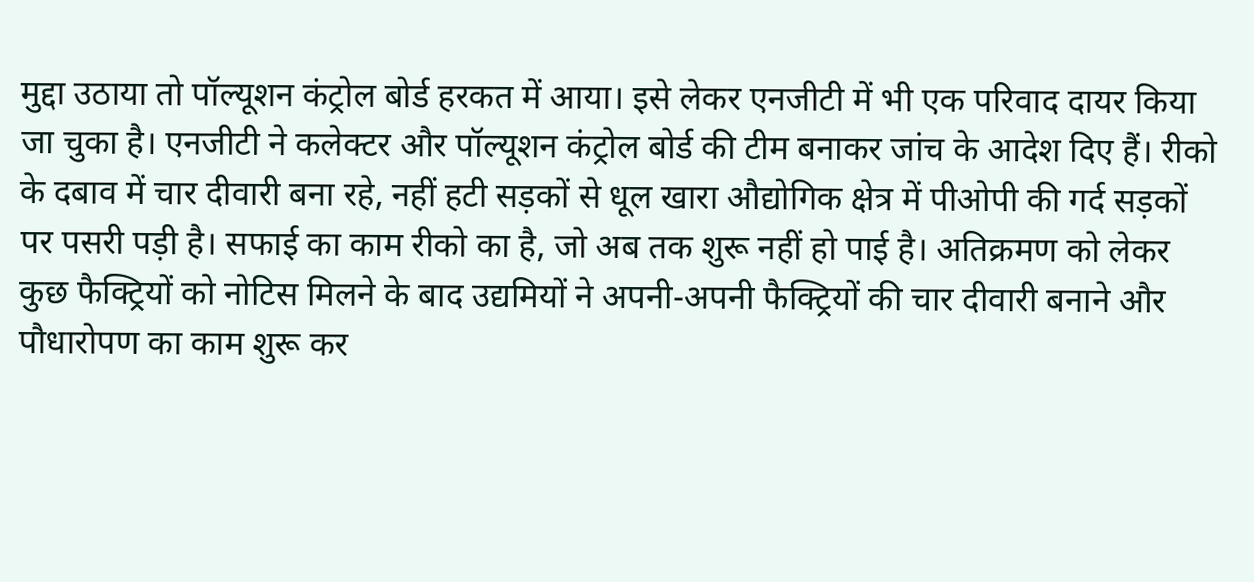मुद्दा उठाया तो पॉल्यूशन कंट्रोल बोर्ड हरकत में आया। इसे लेकर एनजीटी में भी एक परिवाद दायर किया जा चुका है। एनजीटी ने कलेक्टर और पॉल्यूशन कंट्रोल बोर्ड की टीम बनाकर जांच के आदेश दिए हैं। रीको के दबाव में चार दीवारी बना रहे, नहीं हटी सड़कों से धूल खारा औद्योगिक क्षेत्र में पीओपी की गर्द सड़कों पर पसरी पड़ी है। सफाई का काम रीको का है, जो अब तक शुरू नहीं हो पाई है। अतिक्रमण को लेकर कुछ फैक्ट्रियों को नोटिस मिलने के बाद उद्यमियों ने अपनी-अपनी फैक्ट्रियों की चार दीवारी बनाने और पौधारोपण का काम शुरू कर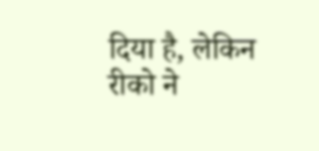दिया है, लेकिन रीको ने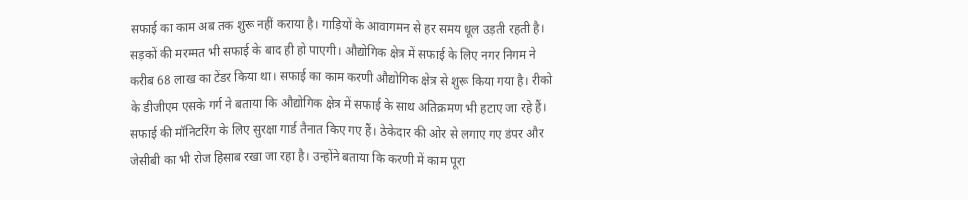सफाई का काम अब तक शुरू नहीं कराया है। गाड़ियों के आवागमन से हर समय धूल उड़ती रहती है। सड़कों की मरम्मत भी सफाई के बाद ही हो पाएगी। औद्योगिक क्षेत्र में सफाई के लिए नगर निगम ने करीब 68 लाख का टेंडर किया था। सफाई का काम करणी औद्योगिक क्षेत्र से शुरू किया गया है। रीको के डीजीएम एसके गर्ग ने बताया कि औद्योगिक क्षेत्र में सफाई के साथ अतिक्रमण भी हटाए जा रहे हैं। सफाई की मॉनिटरिंग के लिए सुरक्षा गार्ड तैनात किए गए हैं। ठेकेदार की ओर से लगाए गए डंपर और जेसीबी का भी रोज हिसाब रखा जा रहा है। उन्होंने बताया कि करणी में काम पूरा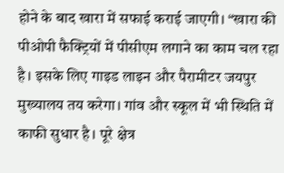होने के बाद खारा में सफाई कराई जाएगी। “खारा की पीओपी फैक्ट्रियों में पीसीएम लगाने का काम चल रहा है। इसके लिए गाइड लाइन और पैरामीटर जयपुर मुख्यालय तय करेगा। गांव और स्कूल में भी स्थिति में काफी सुधार है। पूरे क्षेत्र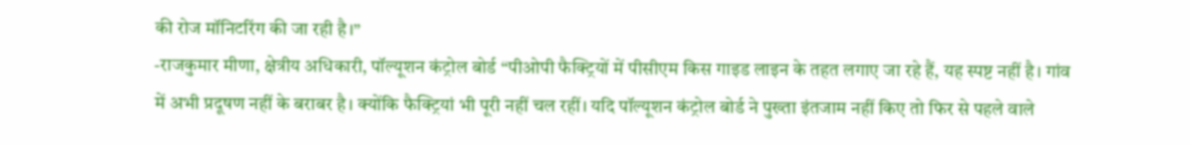की रोज मॉनिटरिंग की जा रही है।”
-राजकुमार मीणा, क्षेत्रीय अधिकारी, पॉल्यूशन कंट्रोल बोर्ड “पीओपी फैक्ट्रियों में पीसीएम किस गाइड लाइन के तहत लगाए जा रहे हैं, यह स्पष्ट नहीं है। गांव में अभी प्रदूषण नहीं के बराबर है। क्योंकि फैक्ट्रियां भी पूरी नहीं चल रहीं। यदि पॉल्यूशन कंट्रोल बोर्ड ने पुख्ता इंतजाम नहीं किए तो फिर से पहले वाले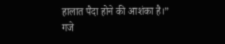हालात पैदा होने की आशंका है।”
गजे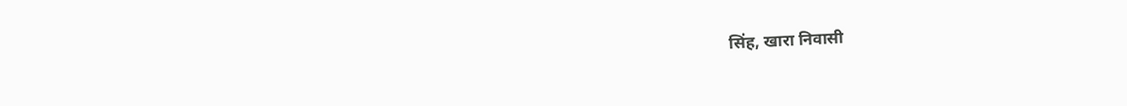सिंह, खारा निवासी